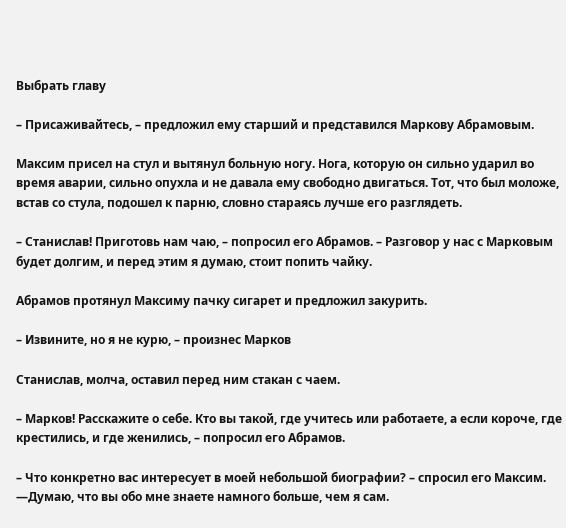Выбрать главу

– Присаживайтесь, – предложил ему старший и представился Маркову Абрамовым.

Максим присел на стул и вытянул больную ногу. Нога, которую он сильно ударил во время аварии, сильно опухла и не давала ему свободно двигаться. Тот, что был моложе, встав со стула, подошел к парню, словно стараясь лучше его разглядеть.

– Станислав! Приготовь нам чаю, – попросил его Абрамов. – Разговор у нас с Марковым будет долгим, и перед этим я думаю, стоит попить чайку.

Абрамов протянул Максиму пачку сигарет и предложил закурить.

– Извините, но я не курю, – произнес Марков

Станислав, молча, оставил перед ним стакан с чаем.

– Марков! Расскажите о себе. Кто вы такой, где учитесь или работаете, а если короче, где крестились, и где женились, – попросил его Абрамов.

– Что конкретно вас интересует в моей небольшой биографии? – спросил его Максим. —Думаю, что вы обо мне знаете намного больше, чем я сам.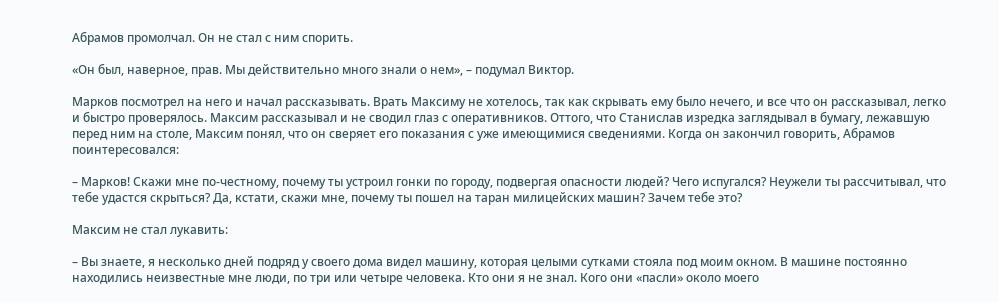Абрамов промолчал. Он не стал с ним спорить.

«Он был, наверное, прав. Мы действительно много знали о нем», – подумал Виктор.

Марков посмотрел на него и начал рассказывать. Врать Максиму не хотелось, так как скрывать ему было нечего, и все что он рассказывал, легко и быстро проверялось. Максим рассказывал и не сводил глаз с оперативников. Оттого, что Станислав изредка заглядывал в бумагу, лежавшую перед ним на столе, Максим понял, что он сверяет его показания с уже имеющимися сведениями. Когда он закончил говорить, Абрамов поинтересовался:

– Марков! Скажи мне по-честному, почему ты устроил гонки по городу, подвергая опасности людей? Чего испугался? Неужели ты рассчитывал, что тебе удастся скрыться? Да, кстати, скажи мне, почему ты пошел на таран милицейских машин? Зачем тебе это?

Максим не стал лукавить:

– Вы знаете, я несколько дней подряд у своего дома видел машину, которая целыми сутками стояла под моим окном. В машине постоянно находились неизвестные мне люди, по три или четыре человека. Кто они я не знал. Кого они «пасли» около моего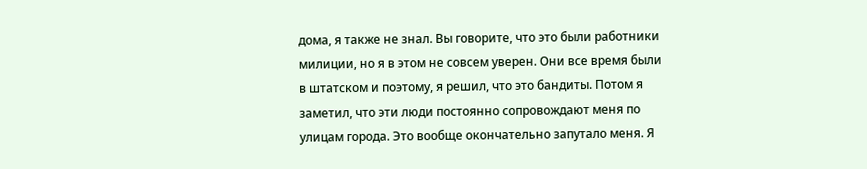дома, я также не знал. Вы говорите, что это были работники милиции, но я в этом не совсем уверен. Они все время были в штатском и поэтому, я решил, что это бандиты. Потом я заметил, что эти люди постоянно сопровождают меня по улицам города. Это вообще окончательно запутало меня. Я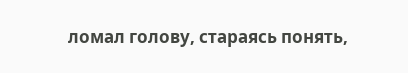ломал голову, стараясь понять,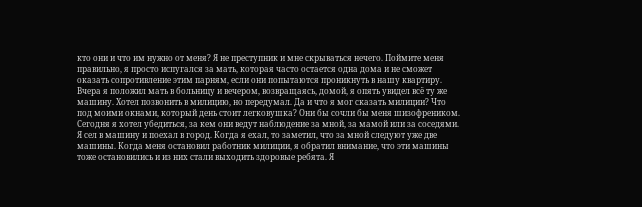кто они и что им нужно от меня? Я не преступник и мне скрываться нечего. Поймите меня правильно, я просто испугался за мать, которая часто остается одна дома и не сможет оказать сопротивление этим парням, если они попытаются проникнуть в нашу квартиру. Вчера я положил мать в больницу и вечером, возвращаясь, домой, я опять увидел всё ту же машину. Хотел позвонить в милицию, но передумал. Да и что я мог сказать милиции? Что под моими окнами, который день стоит легковушка? Они бы сочли бы меня шизофреником. Сегодня я хотел убедиться, за кем они ведут наблюдение за мной, за мамой или за соседями. Я сел в машину и поехал в город. Когда я ехал, то заметил, что за мной следуют уже две машины. Когда меня остановил работник милиции, я обратил внимание, что эти машины тоже остановились и из них стали выходить здоровые ребята. Я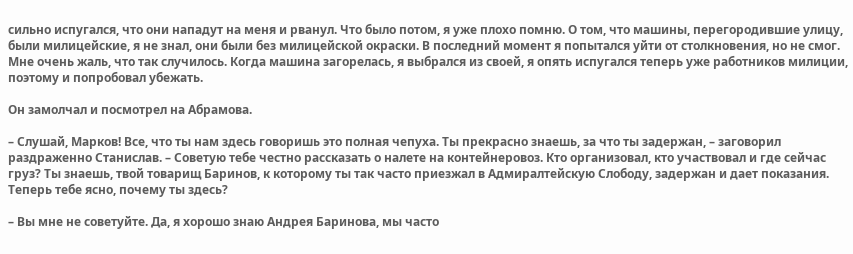сильно испугался, что они нападут на меня и рванул. Что было потом, я уже плохо помню. О том, что машины, перегородившие улицу, были милицейские, я не знал, они были без милицейской окраски. В последний момент я попытался уйти от столкновения, но не смог. Мне очень жаль, что так случилось. Когда машина загорелась, я выбрался из своей, я опять испугался теперь уже работников милиции, поэтому и попробовал убежать.

Он замолчал и посмотрел на Абрамова.

– Слушай, Марков! Все, что ты нам здесь говоришь это полная чепуха. Ты прекрасно знаешь, за что ты задержан, – заговорил раздраженно Станислав. – Советую тебе честно рассказать о налете на контейнеровоз. Кто организовал, кто участвовал и где сейчас груз? Ты знаешь, твой товарищ Баринов, к которому ты так часто приезжал в Адмиралтейскую Слободу, задержан и дает показания. Теперь тебе ясно, почему ты здесь?

– Вы мне не советуйте. Да, я хорошо знаю Андрея Баринова, мы часто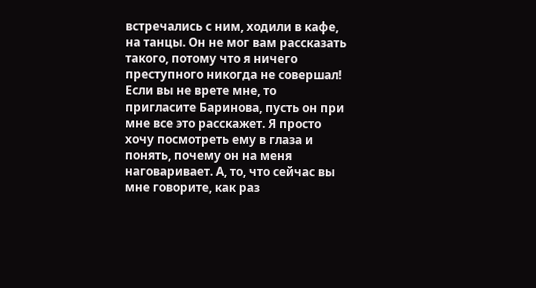встречались с ним, ходили в кафе, на танцы. Он не мог вам рассказать такого, потому что я ничего преступного никогда не совершал! Если вы не врете мне, то пригласите Баринова, пусть он при мне все это расскажет. Я просто хочу посмотреть ему в глаза и понять, почему он на меня наговаривает. А, то, что сейчас вы мне говорите, как раз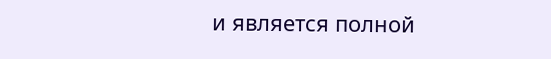и является полной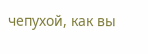чепухой, как вы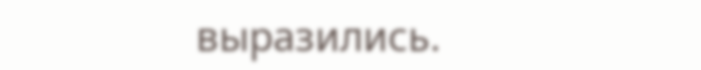выразились.